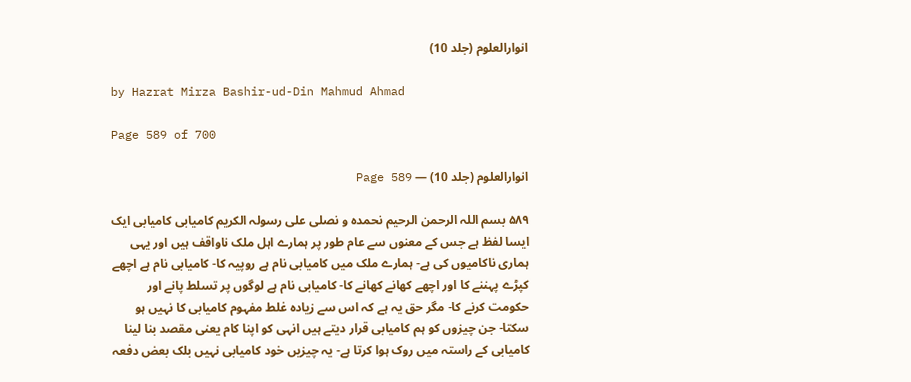انوارالعلوم (جلد 10)

by Hazrat Mirza Bashir-ud-Din Mahmud Ahmad

Page 589 of 700

انوارالعلوم (جلد 10) — Page 589

۵۸۹ بسم اللہ الرحمن الرحیم نحمدہ و نصلی علی رسولہ الکریم کامیابی کامیابی ایک ایسا لفظ ہے جس کے معنوں سے عام طور پر ہمارے اہل ملک ناواقف ہیں اور یہی ہماری ناکامیوں کی ہے- ہمارے ملک میں کامیابی نام ہے روپیہ کا- کامیابی نام ہے اچھے کپڑے پہننے کا اور اچھے کھانے کھانے کا- کامیابی نام ہے لوگوں پر تسلط پانے اور حکومت کرنے کا- مگر حق یہ ہے کہ اس سے زیادہ غلط مفہوم کامیابی کا نہیں ہو سکتا- جن چیزوں کو ہم کامیابی قرار دیتے ہیں انہی کو اپنا کام یعنی مقصد بنا لینا کامیابی کے راستہ میں روک ہوا کرتا ہے- یہ چیزیں خود کامیابی نہیں بلک بعض دفعہ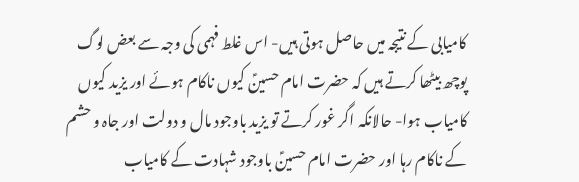کامیابی کے نتیجہ میں حاصل ہوتی ہیں- اس غلط فہمی کی وجہ سے بعض لوگ پوچھ بیٹھا کرتے ہیں کہ حضرت امام حسینؑ کیوں ناکام ہوئے اور یزید کیوں کامیاب ہوا- حالانکہ اگر غور کرتے تو یزید باوجود مال و دولت اور جاہ و حشم کے ناکام رہا اور حضرت امام حسینؑ باوجود شہادت کے کامیاب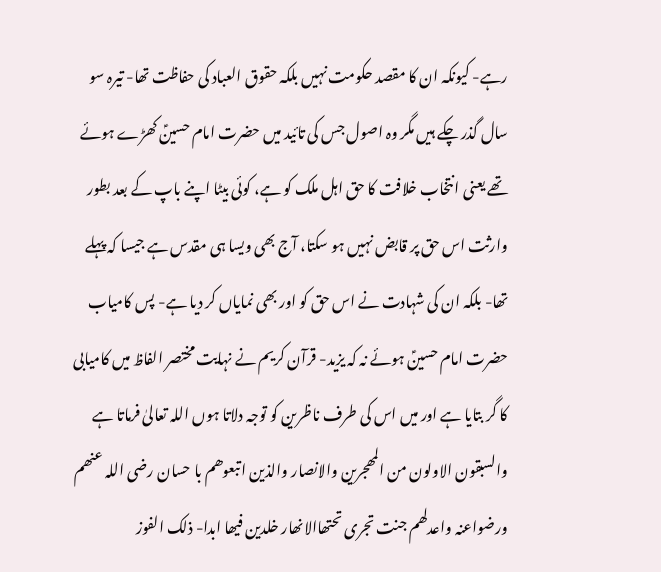رہے- کیونکہ ان کا مقصد حکومت نہیں بلکہ حقوق العباد کی حفاظت تھا- تیرہ سو سال گذر چکے ہیں مگر وہ اصول جس کی تائید میں حضرت امام حسینؑ کھڑے ہوئے تھے یعنی انتخاب خلافت کا حق اہل ملک کو ہے، کوئی بیٹا اپنے باپ کے بعد بطور وارثت اس حق پر قابض نہیں ہو سکتا، آج بھی ویسا ہی مقدس ہے جیسا کہ پہلے تھا- بلکہ ان کی شہادت نے اس حق کو اور بھی نمایاں کر دیا ہے- پس کامیاب حضرت امام حسینؑ ہوئے نہ کہ یزید- قرآن کریم نے نہایت مختصر الفاظ میں کامیابی کا گر بتایا ہے اور میں اس کی طرف ناظرین کو توجہ دلاتا ہوں اللہ تعالیٰ فرماتا ہے والسبقون الاولون من المھجرین والانصار والذین اتبعوھم با حسان رضی اللہ عنھم ورضواعنہ واعدلھم جنت تجری تحتھاالانھار خلدین فیھا ابدا- ذلک الفوز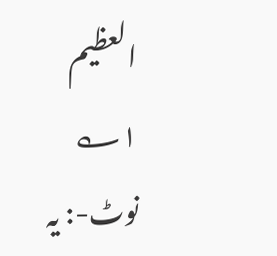العظیم ۱؎ نوٹ-: یہ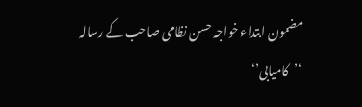مضمون ابتداء خواجہ حسن نظامی صاحب کے رسالہ ‘’کامیابی’‘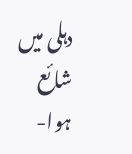دہلی میں شائع ہوا-